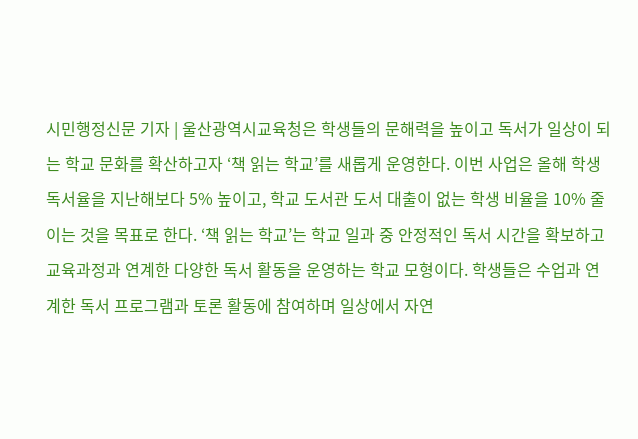시민행정신문 기자 | 울산광역시교육청은 학생들의 문해력을 높이고 독서가 일상이 되는 학교 문화를 확산하고자 ‘책 읽는 학교’를 새롭게 운영한다. 이번 사업은 올해 학생 독서율을 지난해보다 5% 높이고, 학교 도서관 도서 대출이 없는 학생 비율을 10% 줄이는 것을 목표로 한다. ‘책 읽는 학교’는 학교 일과 중 안정적인 독서 시간을 확보하고 교육과정과 연계한 다양한 독서 활동을 운영하는 학교 모형이다. 학생들은 수업과 연계한 독서 프로그램과 토론 활동에 참여하며 일상에서 자연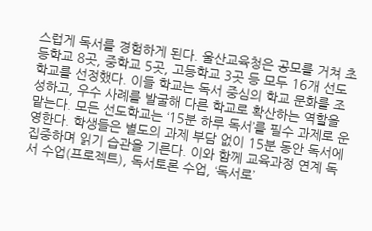스럽게 독서를 경험하게 된다. 울산교육청은 공모를 거쳐 초등학교 8곳, 중학교 5곳, 고등학교 3곳 등 모두 16개 선도학교를 선정했다. 이들 학교는 독서 중심의 학교 문화를 조성하고, 우수 사례를 발굴해 다른 학교로 확산하는 역할을 맡는다. 모든 선도학교는 ‘15분 하루 독서’를 필수 과제로 운영한다. 학생들은 별도의 과제 부담 없이 15분 동안 독서에 집중하며 읽기 습관을 기른다. 이와 함께 교육과정 연계 독서 수업(프로젝트), 독서토론 수업, ‘독서로’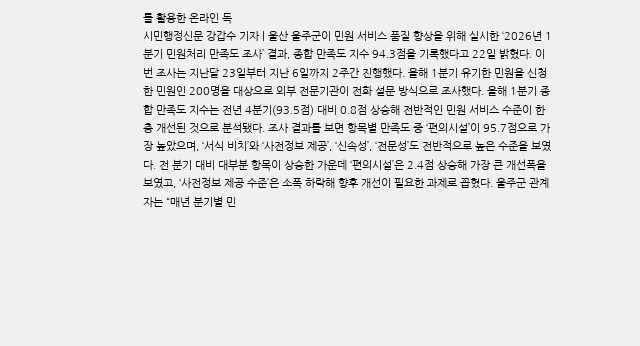를 활용한 온라인 독
시민행정신문 강갑수 기자 | 울산 울주군이 민원 서비스 품질 향상을 위해 실시한 ‘2026년 1분기 민원처리 만족도 조사’ 결과, 종합 만족도 지수 94.3점을 기록했다고 22일 밝혔다. 이번 조사는 지난달 23일부터 지난 6일까지 2주간 진행했다. 올해 1분기 유기한 민원을 신청한 민원인 200명을 대상으로 외부 전문기관이 전화 설문 방식으로 조사했다. 올해 1분기 종합 만족도 지수는 전년 4분기(93.5점) 대비 0.8점 상승해 전반적인 민원 서비스 수준이 한층 개선된 것으로 분석됐다. 조사 결과를 보면 항목별 만족도 중 ‘편의시설’이 95.7점으로 가장 높았으며, ‘서식 비치’와 ‘사전정보 제공’, ‘신속성’, ‘전문성’도 전반적으로 높은 수준을 보였다. 전 분기 대비 대부분 항목이 상승한 가운데 ‘편의시설’은 2.4점 상승해 가장 큰 개선폭을 보였고, ‘사전정보 제공 수준’은 소폭 하락해 향후 개선이 필요한 과제로 꼽혔다. 울주군 관계자는 “매년 분기별 민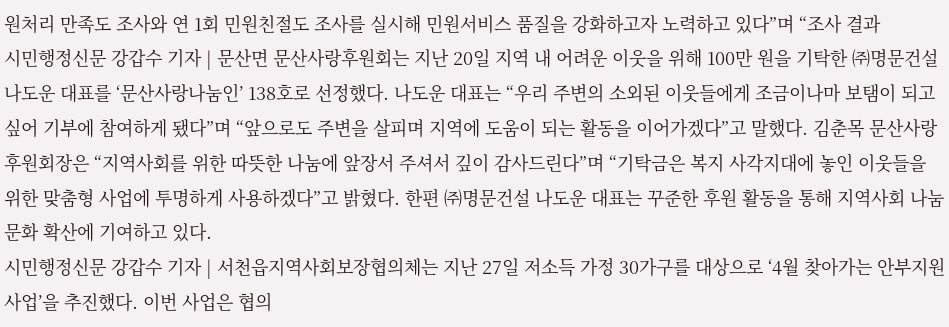원처리 만족도 조사와 연 1회 민원친절도 조사를 실시해 민원서비스 품질을 강화하고자 노력하고 있다”며 “조사 결과
시민행정신문 강갑수 기자 | 문산면 문산사랑후원회는 지난 20일 지역 내 어려운 이웃을 위해 100만 원을 기탁한 ㈜명문건설 나도운 대표를 ‘문산사랑나눔인’ 138호로 선정했다. 나도운 대표는 “우리 주변의 소외된 이웃들에게 조금이나마 보탬이 되고 싶어 기부에 참여하게 됐다”며 “앞으로도 주변을 살피며 지역에 도움이 되는 활동을 이어가겠다”고 말했다. 김춘목 문산사랑후원회장은 “지역사회를 위한 따뜻한 나눔에 앞장서 주셔서 깊이 감사드린다”며 “기탁금은 복지 사각지대에 놓인 이웃들을 위한 맞춤형 사업에 투명하게 사용하겠다”고 밝혔다. 한편 ㈜명문건설 나도운 대표는 꾸준한 후원 활동을 통해 지역사회 나눔문화 확산에 기여하고 있다.
시민행정신문 강갑수 기자 | 서천읍지역사회보장협의체는 지난 27일 저소득 가정 30가구를 대상으로 ‘4월 찾아가는 안부지원 사업’을 추진했다. 이번 사업은 협의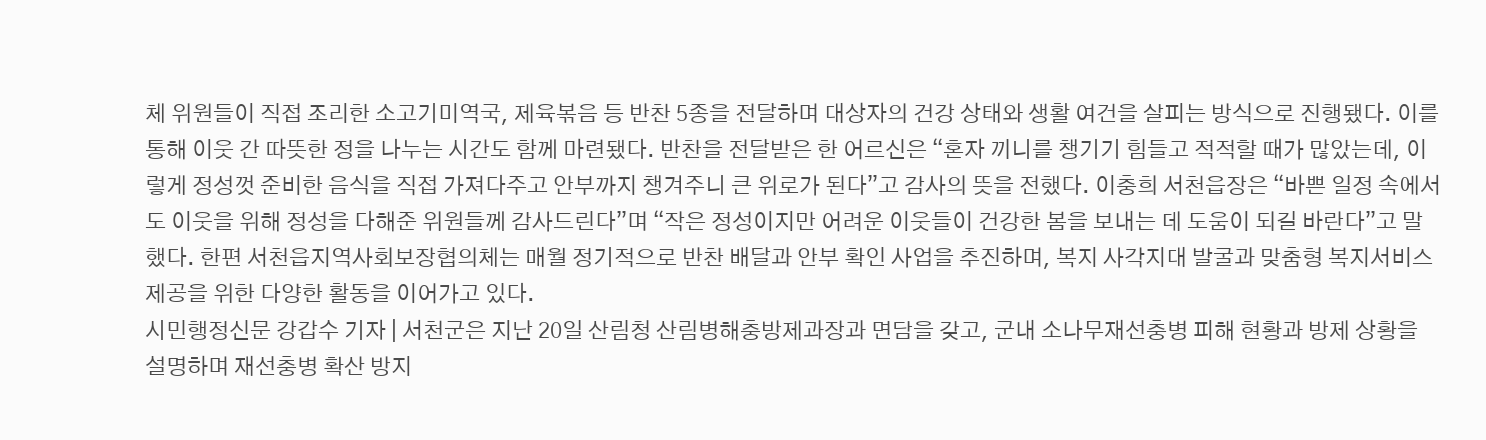체 위원들이 직접 조리한 소고기미역국, 제육볶음 등 반찬 5종을 전달하며 대상자의 건강 상태와 생활 여건을 살피는 방식으로 진행됐다. 이를 통해 이웃 간 따뜻한 정을 나누는 시간도 함께 마련됐다. 반찬을 전달받은 한 어르신은 “혼자 끼니를 챙기기 힘들고 적적할 때가 많았는데, 이렇게 정성껏 준비한 음식을 직접 가져다주고 안부까지 챙겨주니 큰 위로가 된다”고 감사의 뜻을 전했다. 이충희 서천읍장은 “바쁜 일정 속에서도 이웃을 위해 정성을 다해준 위원들께 감사드린다”며 “작은 정성이지만 어려운 이웃들이 건강한 봄을 보내는 데 도움이 되길 바란다”고 말했다. 한편 서천읍지역사회보장협의체는 매월 정기적으로 반찬 배달과 안부 확인 사업을 추진하며, 복지 사각지대 발굴과 맞춤형 복지서비스 제공을 위한 다양한 활동을 이어가고 있다.
시민행정신문 강갑수 기자 | 서천군은 지난 20일 산림청 산림병해충방제과장과 면담을 갖고, 군내 소나무재선충병 피해 현황과 방제 상황을 설명하며 재선충병 확산 방지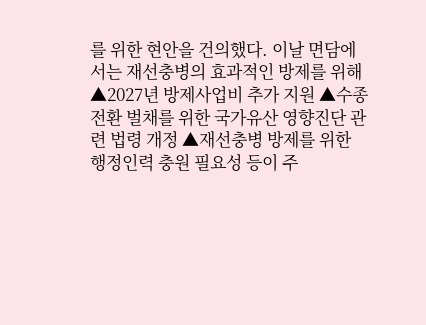를 위한 현안을 건의했다. 이날 면담에서는 재선충병의 효과적인 방제를 위해 ▲2027년 방제사업비 추가 지원 ▲수종전환 벌채를 위한 국가유산 영향진단 관련 법령 개정 ▲재선충병 방제를 위한 행정인력 충원 필요성 등이 주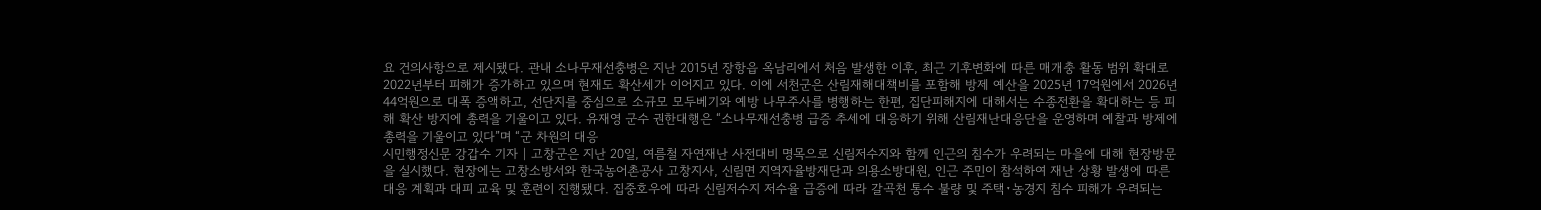요 건의사항으로 제시됐다. 관내 소나무재선충병은 지난 2015년 장항읍 옥남리에서 처음 발생한 이후, 최근 기후변화에 따른 매개충 활동 범위 확대로 2022년부터 피해가 증가하고 있으며 현재도 확산세가 이어지고 있다. 이에 서천군은 산림재해대책비를 포함해 방제 예산을 2025년 17억원에서 2026년 44억원으로 대폭 증액하고, 선단지를 중심으로 소규모 모두베기와 예방 나무주사를 병행하는 한편, 집단피해지에 대해서는 수종전환을 확대하는 등 피해 확산 방지에 총력을 기울이고 있다. 유재영 군수 권한대행은 “소나무재선충병 급증 추세에 대응하기 위해 산림재난대응단을 운영하며 예찰과 방제에 총력을 기울이고 있다”며 “군 차원의 대응
시민행정신문 강갑수 기자 | 고창군은 지난 20일, 여름철 자연재난 사전대비 명목으로 신림저수지와 함께 인근의 침수가 우려되는 마을에 대해 현장방문을 실시했다. 현장에는 고창소방서와 한국농어촌공사 고창지사, 신림면 지역자율방재단과 의용소방대원, 인근 주민이 참석하여 재난 상황 발생에 따른 대응 계획과 대피 교육 및 훈련이 진행됐다. 집중호우에 따라 신림저수지 저수율 급증에 따라 갈곡천 통수 불량 및 주택ˑ농경지 침수 피해가 우려되는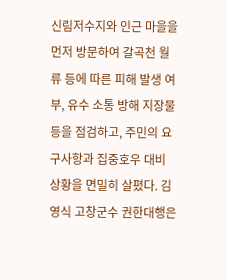신림저수지와 인근 마을을 먼저 방문하여 갈곡천 월류 등에 따른 피해 발생 여부, 유수 소통 방해 지장물 등을 점검하고, 주민의 요구사항과 집중호우 대비 상황을 면밀히 살폈다. 김영식 고창군수 권한대행은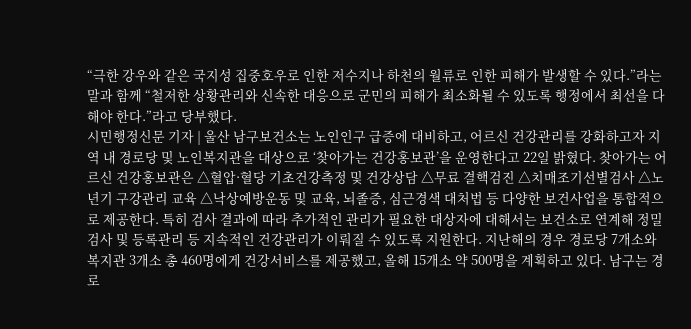“극한 강우와 같은 국지성 집중호우로 인한 저수지나 하천의 월류로 인한 피해가 발생할 수 있다.”라는 말과 함께 “철저한 상황관리와 신속한 대응으로 군민의 피해가 최소화될 수 있도록 행정에서 최선을 다해야 한다.”라고 당부했다.
시민행정신문 기자 | 울산 남구보건소는 노인인구 급증에 대비하고, 어르신 건강관리를 강화하고자 지역 내 경로당 및 노인복지관을 대상으로 ‘찾아가는 건강홍보관’을 운영한다고 22일 밝혔다. 찾아가는 어르신 건강홍보관은 △혈압·혈당 기초건강측정 및 건강상담 △무료 결핵검진 △치매조기선별검사 △노년기 구강관리 교육 △낙상예방운동 및 교육, 뇌졸증, 심근경색 대처법 등 다양한 보건사업을 통합적으로 제공한다. 특히 검사 결과에 따라 추가적인 관리가 필요한 대상자에 대해서는 보건소로 연계해 정밀검사 및 등록관리 등 지속적인 건강관리가 이뤄질 수 있도록 지원한다. 지난해의 경우 경로당 7개소와 복지관 3개소 총 460명에게 건강서비스를 제공했고, 올해 15개소 약 500명을 계획하고 있다. 남구는 경로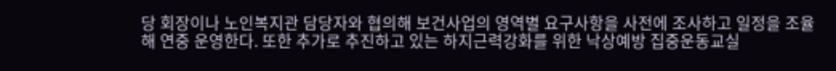당 회장이나 노인복지관 담당자와 협의해 보건사업의 영역별 요구사항을 사전에 조사하고 일정을 조율해 연중 운영한다. 또한 추가로 추진하고 있는 하지근력강화를 위한 낙상예방 집중운동교실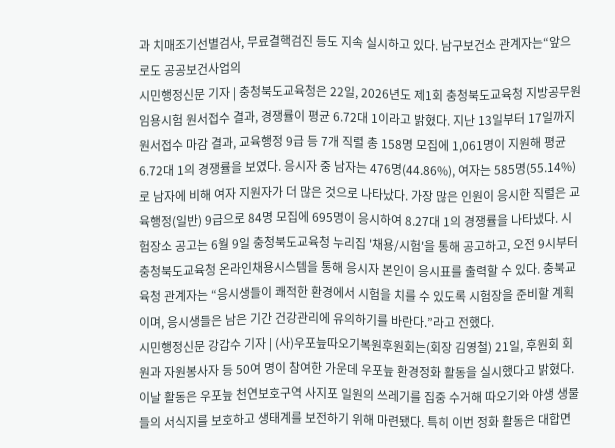과 치매조기선별검사, 무료결핵검진 등도 지속 실시하고 있다. 남구보건소 관계자는“앞으로도 공공보건사업의
시민행정신문 기자 | 충청북도교육청은 22일, 2026년도 제1회 충청북도교육청 지방공무원 임용시험 원서접수 결과, 경쟁률이 평균 6.72대 1이라고 밝혔다. 지난 13일부터 17일까지 원서접수 마감 결과, 교육행정 9급 등 7개 직렬 총 158명 모집에 1,061명이 지원해 평균 6.72대 1의 경쟁률을 보였다. 응시자 중 남자는 476명(44.86%), 여자는 585명(55.14%)로 남자에 비해 여자 지원자가 더 많은 것으로 나타났다. 가장 많은 인원이 응시한 직렬은 교육행정(일반) 9급으로 84명 모집에 695명이 응시하여 8.27대 1의 경쟁률을 나타냈다. 시험장소 공고는 6월 9일 충청북도교육청 누리집 '채용/시험'을 통해 공고하고, 오전 9시부터 충청북도교육청 온라인채용시스템을 통해 응시자 본인이 응시표를 출력할 수 있다. 충북교육청 관계자는 “응시생들이 쾌적한 환경에서 시험을 치를 수 있도록 시험장을 준비할 계획이며, 응시생들은 남은 기간 건강관리에 유의하기를 바란다.”라고 전했다.
시민행정신문 강갑수 기자 | (사)우포늪따오기복원후원회는(회장 김영철) 21일, 후원회 회원과 자원봉사자 등 50여 명이 참여한 가운데 우포늪 환경정화 활동을 실시했다고 밝혔다. 이날 활동은 우포늪 천연보호구역 사지포 일원의 쓰레기를 집중 수거해 따오기와 야생 생물들의 서식지를 보호하고 생태계를 보전하기 위해 마련됐다. 특히 이번 정화 활동은 대합면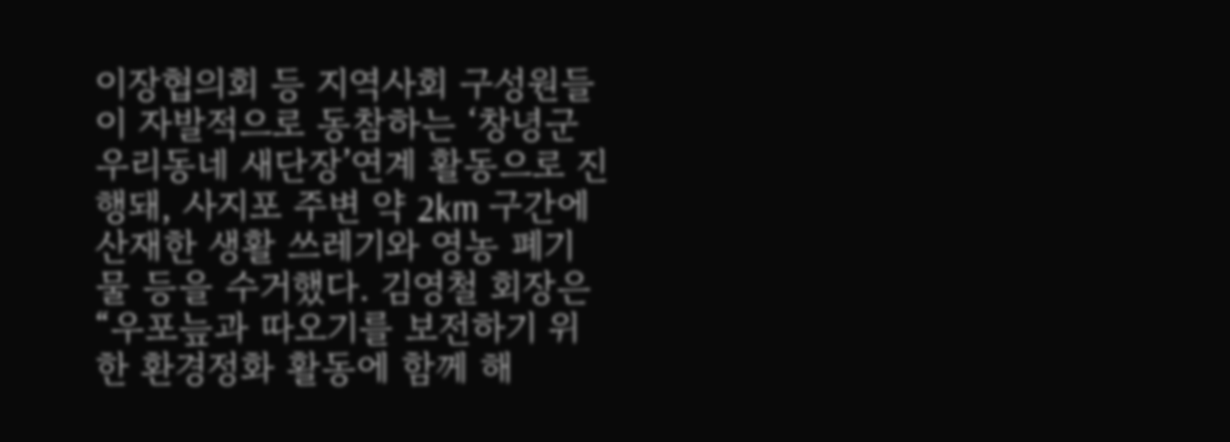이장협의회 등 지역사회 구성원들이 자발적으로 동참하는 ‘창녕군 우리동네 새단장’연계 활동으로 진행돼, 사지포 주변 약 2km 구간에 산재한 생활 쓰레기와 영농 폐기물 등을 수거했다. 김영철 회장은 “우포늪과 따오기를 보전하기 위한 환경정화 활동에 함께 해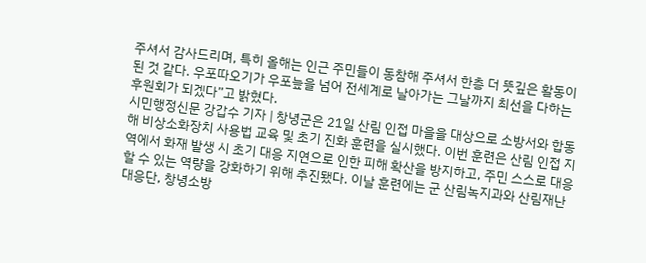주셔서 감사드리며, 특히 올해는 인근 주민들이 동참해 주셔서 한층 더 뜻깊은 활동이 된 것 같다. 우포따오기가 우포늪을 넘어 전세계로 날아가는 그날까지 최선을 다하는 후원회가 되겠다”고 밝혔다.
시민행정신문 강갑수 기자 | 창녕군은 21일 산림 인접 마을을 대상으로 소방서와 합동해 비상소화장치 사용법 교육 및 초기 진화 훈련을 실시했다. 이번 훈련은 산림 인접 지역에서 화재 발생 시 초기 대응 지연으로 인한 피해 확산을 방지하고, 주민 스스로 대응할 수 있는 역량을 강화하기 위해 추진됐다. 이날 훈련에는 군 산림녹지과와 산림재난대응단, 창녕소방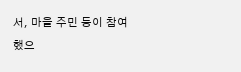서, 마을 주민 등이 참여했으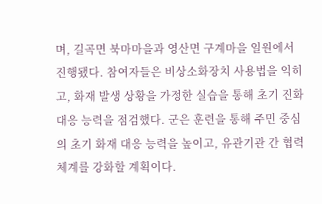며, 길곡면 북마마을과 영산면 구계마을 일원에서 진행됐다. 참여자들은 비상소화장치 사용법을 익히고, 화재 발생 상황을 가정한 실습을 통해 초기 진화 대응 능력을 점검했다. 군은 훈련을 통해 주민 중심의 초기 화재 대응 능력을 높이고, 유관기관 간 협력체계를 강화할 계획이다.